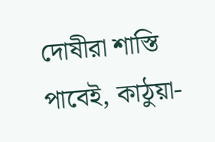দোষীরা শাস্তি পাবেই, কাঠুয়া-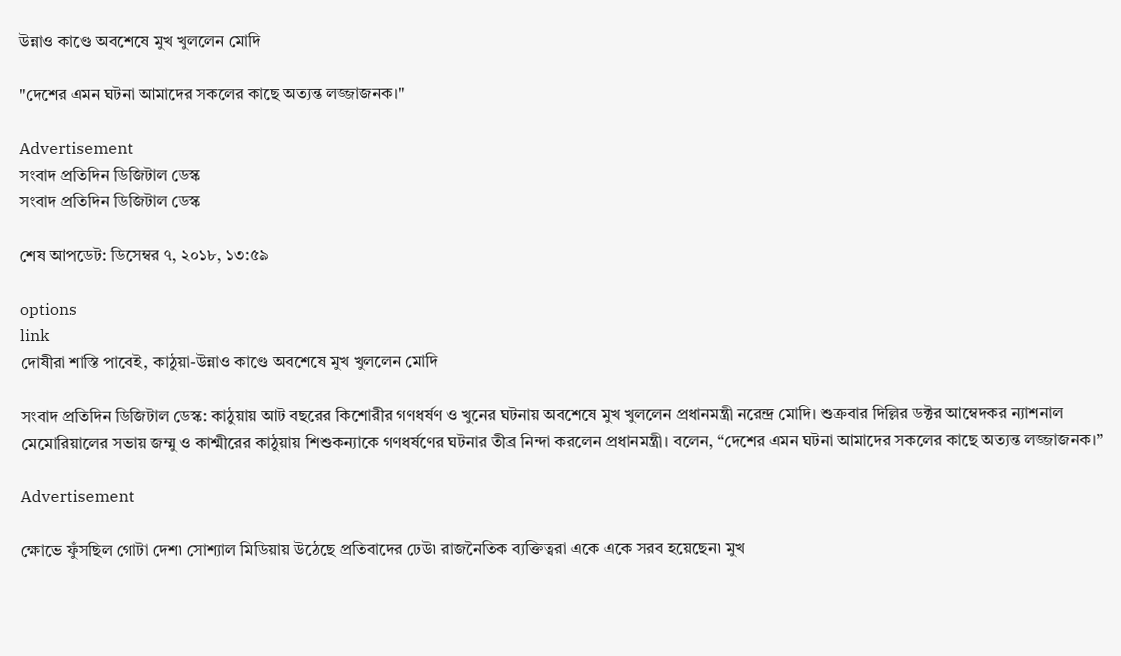উন্নাও কাণ্ডে অবশেষে মুখ খুললেন মোদি

"দেশের এমন ঘটনা আমাদের সকলের কাছে অত্যন্ত লজ্জাজনক।"

Advertisement
সংবাদ প্রতিদিন ডিজিটাল ডেস্ক
সংবাদ প্রতিদিন ডিজিটাল ডেস্ক

শেষ আপডেট: ডিসেম্বর ৭, ২০১৮, ১৩:৫৯

options
link
দোষীরা শাস্তি পাবেই, কাঠুয়া-উন্নাও কাণ্ডে অবশেষে মুখ খুললেন মোদি

সংবাদ প্রতিদিন ডিজিটাল ডেস্ক: কাঠুয়ায় আট বছরের কিশোরীর গণধর্ষণ ও খুনের ঘটনায় অবশেষে মুখ খুললেন প্রধানমন্ত্রী নরেন্দ্র মোদি। শুক্রবার দিল্লির ডক্টর আম্বেদকর ন্যাশনাল মেমোরিয়ালের সভায় জম্মু ও কাশ্মীরের কাঠুয়ায় শিশুকন্যাকে গণধর্ষণের ঘটনার তীব্র নিন্দা করলেন প্রধানমন্ত্রী। বলেন, “দেশের এমন ঘটনা আমাদের সকলের কাছে অত্যন্ত লজ্জাজনক।”

Advertisement

ক্ষোভে ফুঁসছিল গোটা দেশ৷ সোশ্যাল মিডিয়ায় উঠেছে প্রতিবাদের ঢেউ৷ রাজনৈতিক ব্যক্তিত্বরা একে একে সরব হয়েছেন৷ মুখ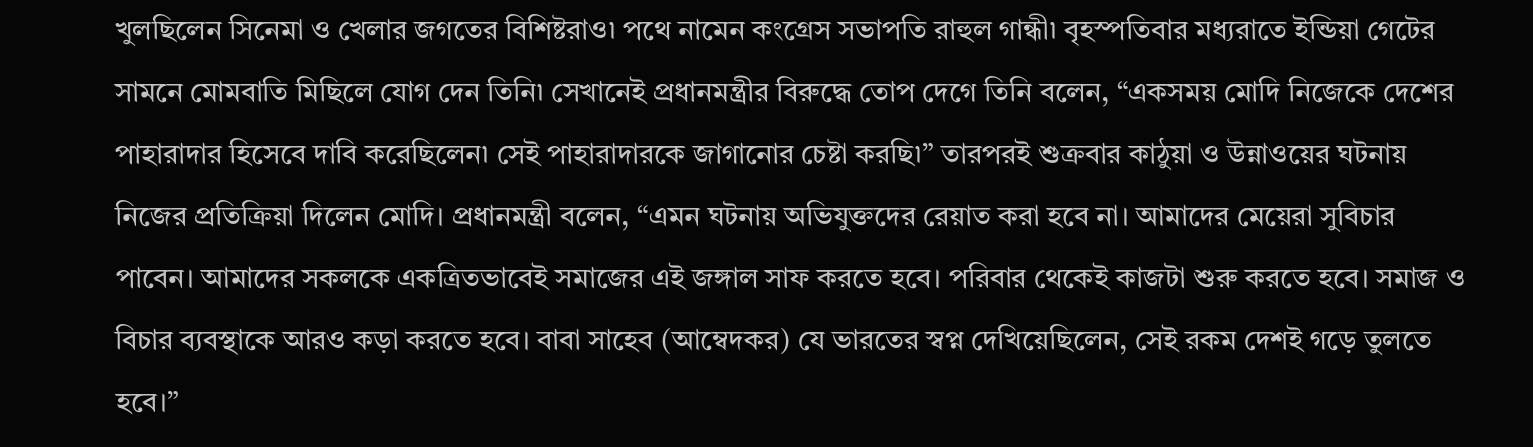খুলছিলেন সিনেমা ও খেলার জগতের বিশিষ্টরাও৷ পথে নামেন কংগ্রেস সভাপতি রাহুল গান্ধী৷ বৃহস্পতিবার মধ্যরাতে ইন্ডিয়া গেটের সামনে মোমবাতি মিছিলে যোগ দেন তিনি৷ সেখানেই প্রধানমন্ত্রীর বিরুদ্ধে তোপ দেগে তিনি বলেন, “একসময় মোদি নিজেকে দেশের পাহারাদার হিসেবে দাবি করেছিলেন৷ সেই পাহারাদারকে জাগানোর চেষ্টা করছি৷” তারপরই শুক্রবার কাঠুয়া ও উন্নাওয়ের ঘটনায় নিজের প্রতিক্রিয়া দিলেন মোদি। প্রধানমন্ত্রী বলেন, “এমন ঘটনায় অভিযুক্তদের রেয়াত করা হবে না। আমাদের মেয়েরা সুবিচার পাবেন। আমাদের সকলকে একত্রিতভাবেই সমাজের এই জঙ্গাল সাফ করতে হবে। পরিবার থেকেই কাজটা শুরু করতে হবে। সমাজ ও বিচার ব্যবস্থাকে আরও কড়া করতে হবে। বাবা সাহেব (আম্বেদকর) যে ভারতের স্বপ্ন দেখিয়েছিলেন, সেই রকম দেশই গড়ে তুলতে হবে।”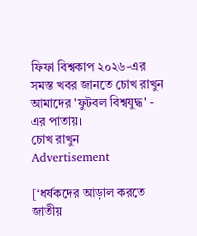ফিফা বিশ্বকাপ ২০২৬-এর সমস্ত খবর জানতে চোখ রাখুন আমাদের 'ফুটবল বিশ্বযুদ্ধ' - এর পাতায়।
চোখ রাখুন
Advertisement

[‘ধর্ষকদের আড়াল করতে জাতীয়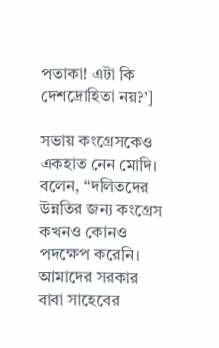পতাকা! এটা কি দেশদ্রোহিতা নয়?’]

সভায় কংগ্রেসকেও একহাত নেন মোদি। বলেন, “দলিতদের উন্নতির জন্য কংগ্রেস কখনও কোনও পদক্ষেপ করেনি। আমাদের সরকার বাবা সাহেবের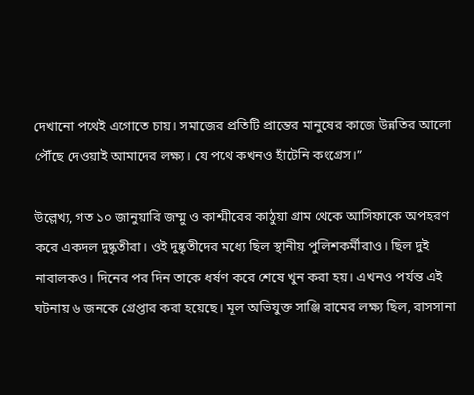দেখানো পথেই এগোতে চায়। সমাজের প্রতিটি প্রান্তের মানুষের কাজে উন্নতির আলো পৌঁছে দেওয়াই আমাদের লক্ষ্য। যে পথে কখনও হাঁটেনি কংগ্রেস।”

উল্লেখ্য, গত ১০ জানুয়ারি জম্মু ও কাশ্মীরের কাঠুয়া গ্রাম থেকে আসিফাকে অপহরণ করে একদল দুষ্কৃতীরা। ওই দুষ্কৃতীদের মধ্যে ছিল স্থানীয় পুলিশকর্মীরাও। ছিল দুই নাবালকও। দিনের পর দিন তাকে ধর্ষণ করে শেষে খুন করা হয়। এখনও পর্যন্ত এই ঘটনায় ৬ জনকে গ্রেপ্তার করা হয়েছে। মূল অভিযুক্ত সাঞ্জি রামের লক্ষ্য ছিল, রাসসানা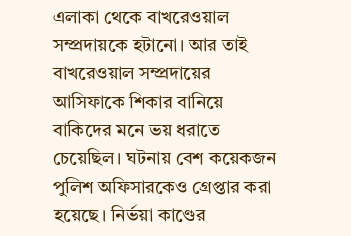এলাকা থেকে বাখরেওয়াল সম্প্রদায়কে হটানো। আর তাই বাখরেওয়াল সম্প্রদায়ের আসিফাকে শিকার বানিয়ে বাকিদের মনে ভয় ধরাতে চেয়েছিল। ঘটনায় বেশ কয়েকজন পুলিশ অফিসারকেও গ্রেপ্তার করা হয়েছে। নির্ভয়া কাণ্ডের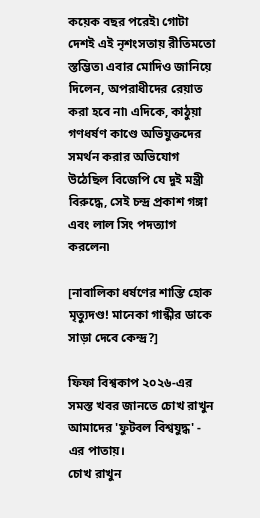কয়েক বছর পরেই৷ গোটা দেশই এই নৃশংসতায় রীতিমতো স্তম্ভিত৷ এবার মোদিও জানিয়ে দিলেন, অপরাধীদের রেয়াত করা হবে না৷ এদিকে, কাঠুয়া গণধর্ষণ কাণ্ডে অভিযুক্তদের সমর্থন করার অভিযোগ উঠেছিল বিজেপি যে দুই মন্ত্রী বিরুদ্ধে, সেই চন্দ্র প্রকাশ গঙ্গা এবং লাল সিং পদত্যাগ করলেন৷

[নাবালিকা ধর্ষণের শাস্তি হোক মৃত্যুদণ্ড! মানেকা গান্ধীর ডাকে সাড়া দেবে কেন্দ্র?]

ফিফা বিশ্বকাপ ২০২৬-এর সমস্ত খবর জানতে চোখ রাখুন আমাদের 'ফুটবল বিশ্বযুদ্ধ' - এর পাতায়।
চোখ রাখুন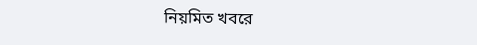নিয়মিত খবরে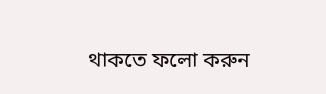থাকতে ফলো করুন